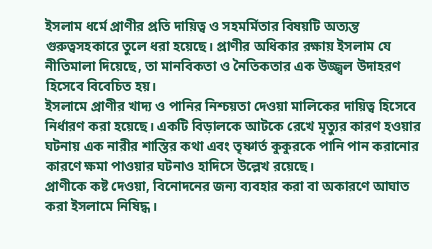ইসলাম ধর্মে প্রাণীর প্রতি দায়িত্ব ও সহমর্মিতার বিষয়টি অত্যন্ত গুরুত্বসহকারে তুলে ধরা হয়েছে। প্রাণীর অধিকার রক্ষায় ইসলাম যে নীতিমালা দিয়েছে, তা মানবিকতা ও নৈতিকতার এক উজ্জ্বল উদাহরণ হিসেবে বিবেচিত হয়।
ইসলামে প্রাণীর খাদ্য ও পানির নিশ্চয়তা দেওয়া মালিকের দায়িত্ব হিসেবে নির্ধারণ করা হয়েছে। একটি বিড়ালকে আটকে রেখে মৃত্যুর কারণ হওয়ার ঘটনায় এক নারীর শাস্তির কথা এবং তৃষ্ণার্ত কুকুরকে পানি পান করানোর কারণে ক্ষমা পাওয়ার ঘটনাও হাদিসে উল্লেখ রয়েছে।
প্রাণীকে কষ্ট দেওয়া, বিনোদনের জন্য ব্যবহার করা বা অকারণে আঘাত করা ইসলামে নিষিদ্ধ।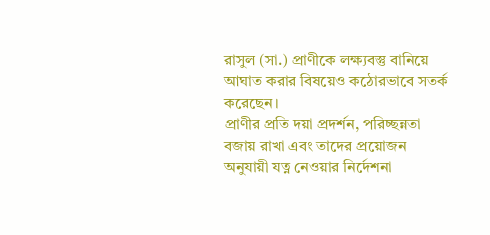রাসুল (সা.) প্রাণীকে লক্ষ্যবস্তু বানিয়ে আঘাত করার বিষয়েও কঠোরভাবে সতর্ক করেছেন।
প্রাণীর প্রতি দয়া প্রদর্শন, পরিচ্ছন্নতা বজায় রাখা এবং তাদের প্রয়োজন অনুযায়ী যত্ন নেওয়ার নির্দেশনা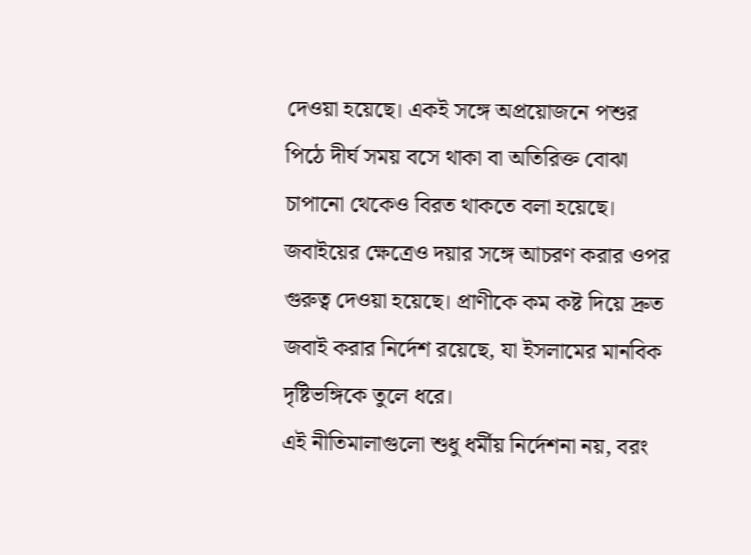দেওয়া হয়েছে। একই সঙ্গে অপ্রয়োজনে পশুর পিঠে দীর্ঘ সময় বসে থাকা বা অতিরিক্ত বোঝা চাপানো থেকেও বিরত থাকতে বলা হয়েছে।
জবাইয়ের ক্ষেত্রেও দয়ার সঙ্গে আচরণ করার ওপর গুরুত্ব দেওয়া হয়েছে। প্রাণীকে কম কষ্ট দিয়ে দ্রুত জবাই করার নির্দেশ রয়েছে, যা ইসলামের মানবিক দৃষ্টিভঙ্গিকে তুলে ধরে।
এই নীতিমালাগুলো শুধু ধর্মীয় নির্দেশনা নয়, বরং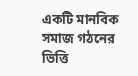একটি মানবিক সমাজ গঠনের ভিত্তি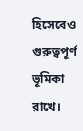হিসেবেও গুরুত্বপূর্ণ ভূমিকা রাখে।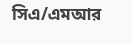সিএ/এমআর